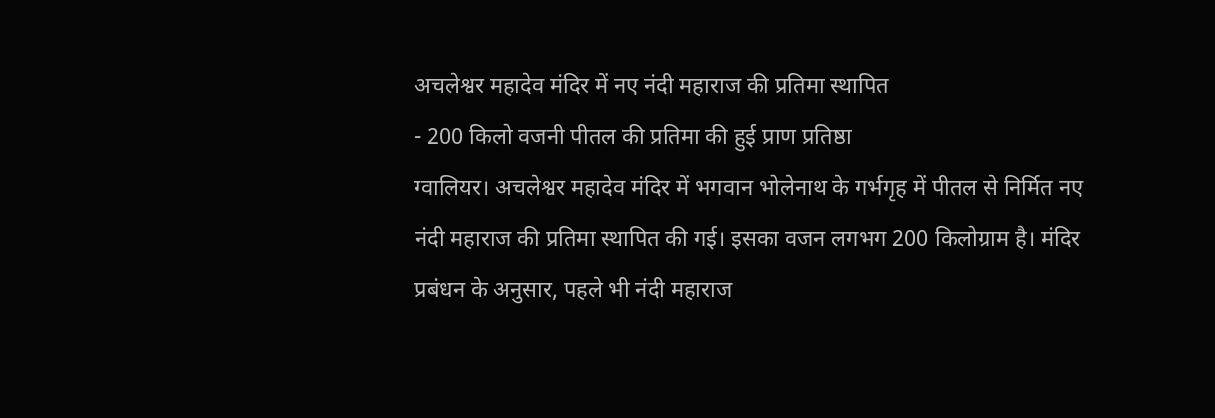अचलेश्वर महादेव मंदिर में नए नंदी महाराज की प्रतिमा स्थापित
- 200 किलो वजनी पीतल की प्रतिमा की हुई प्राण प्रतिष्ठा
ग्वालियर। अचलेश्वर महादेव मंदिर में भगवान भोलेनाथ के गर्भगृह में पीतल से निर्मित नए नंदी महाराज की प्रतिमा स्थापित की गई। इसका वजन लगभग 200 किलोग्राम है। मंदिर प्रबंधन के अनुसार, पहले भी नंदी महाराज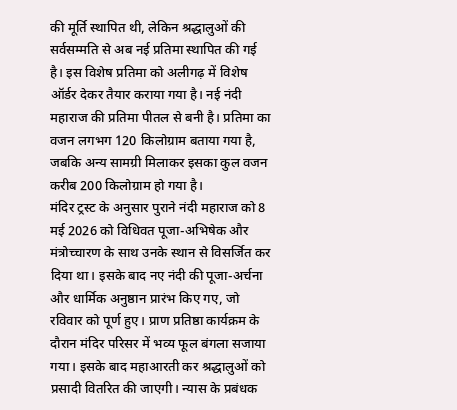की मूर्ति स्थापित थी, लेकिन श्रद्धालुओं की सर्वसम्मति से अब नई प्रतिमा स्थापित की गई है। इस विशेष प्रतिमा को अलीगढ़ में विशेष ऑर्डर देकर तैयार कराया गया है। नई नंदी महाराज की प्रतिमा पीतल से बनी है। प्रतिमा का वजन लगभग 120 किलोग्राम बताया गया है, जबकि अन्य सामग्री मिलाकर इसका कुल वजन करीब 200 किलोग्राम हो गया है।
मंदिर ट्रस्ट के अनुसार पुराने नंदी महाराज को 8 मई 2026 को विधिवत पूजा-अभिषेक और मंत्रोच्चारण के साथ उनके स्थान से विसर्जित कर दिया था। इसके बाद नए नंदी की पूजा-अर्चना और धार्मिक अनुष्ठान प्रारंभ किए गए, जो रविवार को पूर्ण हुए। प्राण प्रतिष्ठा कार्यक्रम के दौरान मंदिर परिसर में भव्य फूल बंगला सजाया गया। इसके बाद महाआरती कर श्रद्धालुओं को प्रसादी वितरित की जाएगी। न्यास के प्रबंधक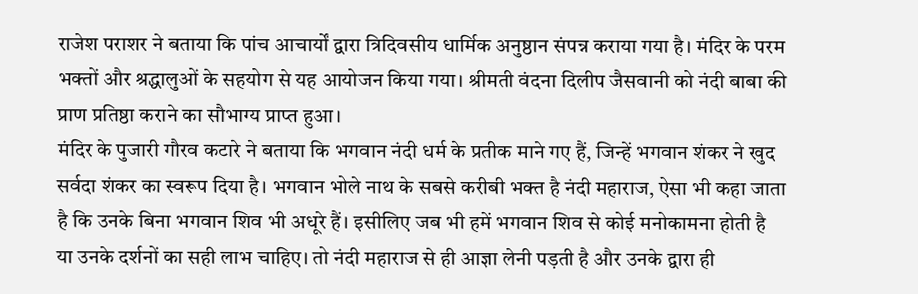राजेश पराशर ने बताया कि पांच आचार्यों द्वारा त्रिदिवसीय धार्मिक अनुष्ठान संपन्न कराया गया है। मंदिर के परम भक्तों और श्रद्धालुओं के सहयोग से यह आयोजन किया गया। श्रीमती वंदना दिलीप जैसवानी को नंदी बाबा की प्राण प्रतिष्ठा कराने का सौभाग्य प्राप्त हुआ।
मंदिर के पुजारी गौरव कटारे ने बताया कि भगवान नंदी धर्म के प्रतीक माने गए हैं, जिन्हें भगवान शंकर ने खुद सर्वदा शंकर का स्वरूप दिया है। भगवान भोले नाथ के सबसे करीबी भक्त है नंदी महाराज, ऐसा भी कहा जाता है कि उनके बिना भगवान शिव भी अधूरे हैं। इसीलिए जब भी हमें भगवान शिव से कोई मनोकामना होती है या उनके दर्शनों का सही लाभ चाहिए। तो नंदी महाराज से ही आज्ञा लेनी पड़ती है और उनके द्वारा ही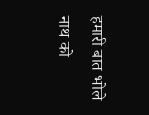हमारी बात भोले नाथ को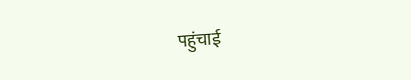पहुंचाई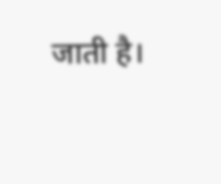जाती है।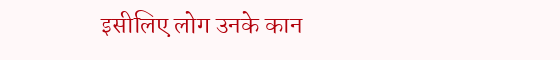इसीलिए लोग उनके कान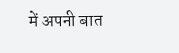में अपनी बात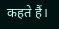कहते हैं।